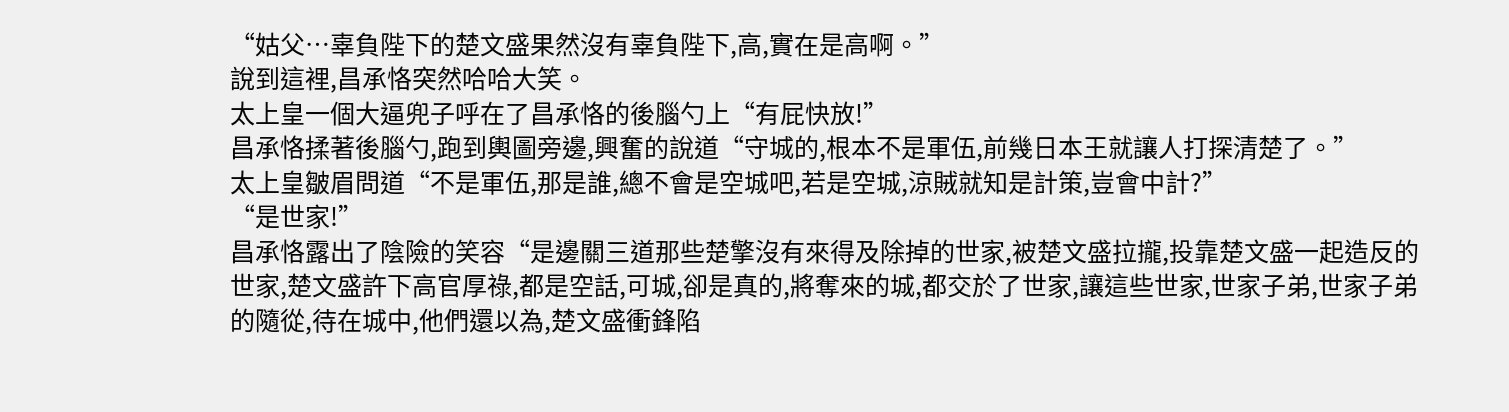“姑父…辜負陛下的楚文盛果然沒有辜負陛下,高,實在是高啊。”
說到這裡,昌承恪突然哈哈大笑。
太上皇一個大逼兜子呼在了昌承恪的後腦勺上“有屁快放!”
昌承恪揉著後腦勺,跑到輿圖旁邊,興奮的說道“守城的,根本不是軍伍,前幾日本王就讓人打探清楚了。”
太上皇皺眉問道“不是軍伍,那是誰,總不會是空城吧,若是空城,涼賊就知是計策,豈會中計?”
“是世家!”
昌承恪露出了陰險的笑容“是邊關三道那些楚擎沒有來得及除掉的世家,被楚文盛拉攏,投靠楚文盛一起造反的世家,楚文盛許下高官厚祿,都是空話,可城,卻是真的,將奪來的城,都交於了世家,讓這些世家,世家子弟,世家子弟的隨從,待在城中,他們還以為,楚文盛衝鋒陷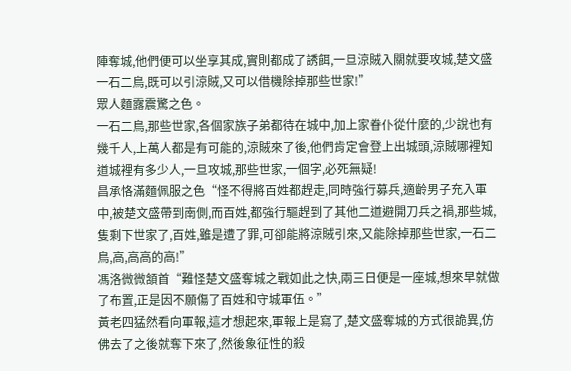陣奪城,他們便可以坐享其成,實則都成了誘餌,一旦涼賊入關就要攻城,楚文盛一石二鳥,既可以引涼賊,又可以借機除掉那些世家!”
眾人麵露震驚之色。
一石二鳥,那些世家,各個家族子弟都待在城中,加上家眷仆從什麼的,少說也有幾千人,上萬人都是有可能的,涼賊來了後,他們肯定會登上出城頭,涼賊哪裡知道城裡有多少人,一旦攻城,那些世家,一個字,必死無疑!
昌承恪滿麵佩服之色“怪不得將百姓都趕走,同時強行募兵,適齡男子充入軍中,被楚文盛帶到南側,而百姓,都強行驅趕到了其他二道避開刀兵之禍,那些城,隻剩下世家了,百姓,雖是遭了罪,可卻能將涼賊引來,又能除掉那些世家,一石二鳥,高,高高的高!”
馮洛微微頷首“難怪楚文盛奪城之戰如此之快,兩三日便是一座城,想來早就做了布置,正是因不願傷了百姓和守城軍伍。”
黃老四猛然看向軍報,這才想起來,軍報上是寫了,楚文盛奪城的方式很詭異,仿佛去了之後就奪下來了,然後象征性的殺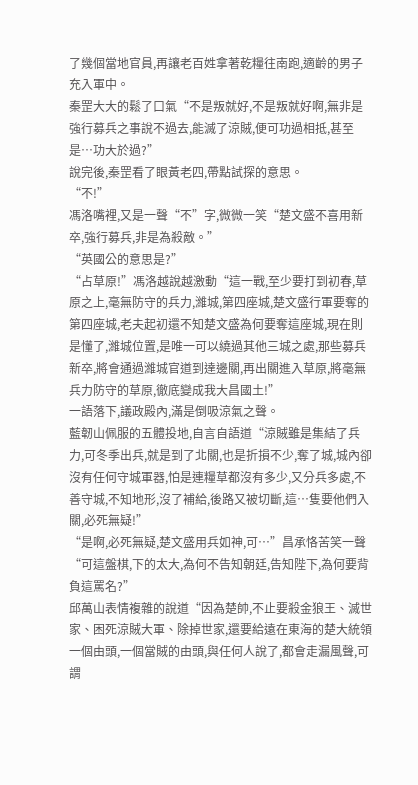了幾個當地官員,再讓老百姓拿著乾糧往南跑,適齡的男子充入軍中。
秦罡大大的鬆了口氣“不是叛就好,不是叛就好啊,無非是強行募兵之事說不過去,能滅了涼賊,便可功過相抵,甚至是…功大於過?”
說完後,秦罡看了眼黃老四,帶點試探的意思。
“不!”
馮洛嘴裡,又是一聲“不”字,微微一笑“楚文盛不喜用新卒,強行募兵,非是為殺敵。”
“英國公的意思是?”
“占草原!”馮洛越說越激動“這一戰,至少要打到初春,草原之上,毫無防守的兵力,濰城,第四座城,楚文盛行軍要奪的第四座城,老夫起初還不知楚文盛為何要奪這座城,現在則是懂了,濰城位置,是唯一可以繞過其他三城之處,那些募兵新卒,將會通過濰城官道到達邊關,再出關進入草原,將毫無兵力防守的草原,徹底變成我大昌國土!”
一語落下,議政殿內,滿是倒吸涼氣之聲。
藍韌山佩服的五體投地,自言自語道“涼賊雖是集結了兵力,可冬季出兵,就是到了北關,也是折損不少,奪了城,城內卻沒有任何守城軍器,怕是連糧草都沒有多少,又分兵多處,不善守城,不知地形,沒了補給,後路又被切斷,這…隻要他們入關,必死無疑!”
“是啊,必死無疑,楚文盛用兵如神,可…”昌承恪苦笑一聲“可這盤棋,下的太大,為何不告知朝廷,告知陛下,為何要背負這罵名?”
邱萬山表情複雜的說道“因為楚帥,不止要殺金狼王、滅世家、困死涼賊大軍、除掉世家,還要給遠在東海的楚大統領一個由頭,一個當賊的由頭,與任何人說了,都會走漏風聲,可謂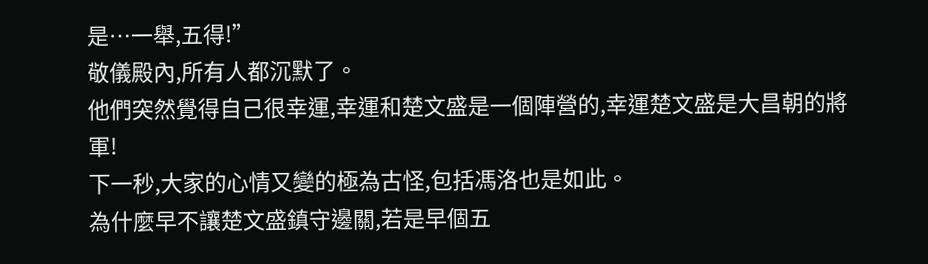是…一舉,五得!”
敬儀殿內,所有人都沉默了。
他們突然覺得自己很幸運,幸運和楚文盛是一個陣營的,幸運楚文盛是大昌朝的將軍!
下一秒,大家的心情又變的極為古怪,包括馮洛也是如此。
為什麼早不讓楚文盛鎮守邊關,若是早個五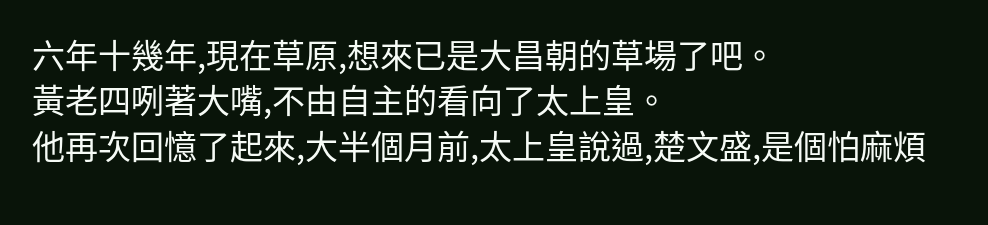六年十幾年,現在草原,想來已是大昌朝的草場了吧。
黃老四咧著大嘴,不由自主的看向了太上皇。
他再次回憶了起來,大半個月前,太上皇說過,楚文盛,是個怕麻煩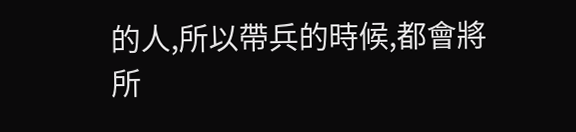的人,所以帶兵的時候,都會將所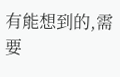有能想到的,需要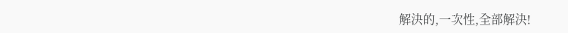解決的,一次性,全部解決!